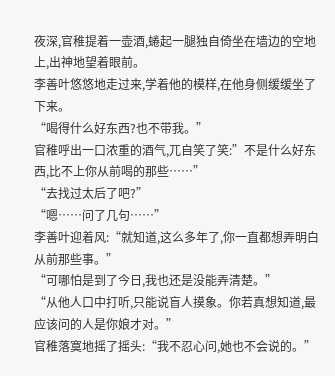夜深,官稚提着一壶酒,蜷起一腿独自倚坐在墙边的空地上,出神地望着眼前。
李善叶悠悠地走过来,学着他的模样,在他身侧缓缓坐了下来。
“喝得什么好东西?也不带我。”
官稚呼出一口浓重的酒气,兀自笑了笑:”不是什么好东西,比不上你从前喝的那些……”
“去找过太后了吧?”
“嗯……问了几句……”
李善叶迎着风:“就知道,这么多年了,你一直都想弄明白从前那些事。”
“可哪怕是到了今日,我也还是没能弄清楚。”
“从他人口中打听,只能说盲人摸象。你若真想知道,最应该问的人是你娘才对。”
官稚落寞地摇了摇头:“我不忍心问,她也不会说的。”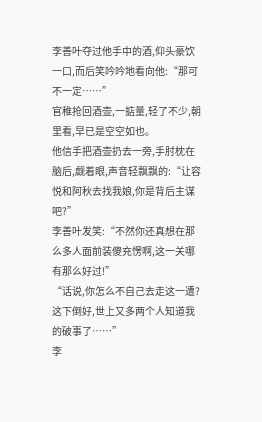李善叶夺过他手中的酒,仰头豪饮一口,而后笑吟吟地看向他:“那可不一定……”
官稚抢回酒壶,一掂量,轻了不少,朝里看,早已是空空如也。
他信手把酒壶扔去一旁,手肘枕在脑后,觑着眼,声音轻飘飘的:“让容悦和阿秋去找我娘,你是背后主谋吧?”
李善叶发笑:“不然你还真想在那么多人面前装傻充愣啊,这一关哪有那么好过!”
“话说,你怎么不自己去走这一遭?这下倒好,世上又多两个人知道我的破事了……”
李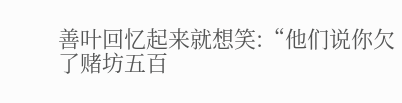善叶回忆起来就想笑:“他们说你欠了赌坊五百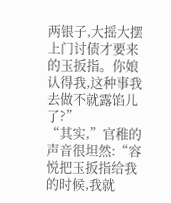两银子,大摇大摆上门讨债才要来的玉扳指。你娘认得我,这种事我去做不就露馅儿了?”
“其实,”官稚的声音很坦然:“容悦把玉扳指给我的时候,我就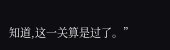知道,这一关算是过了。”